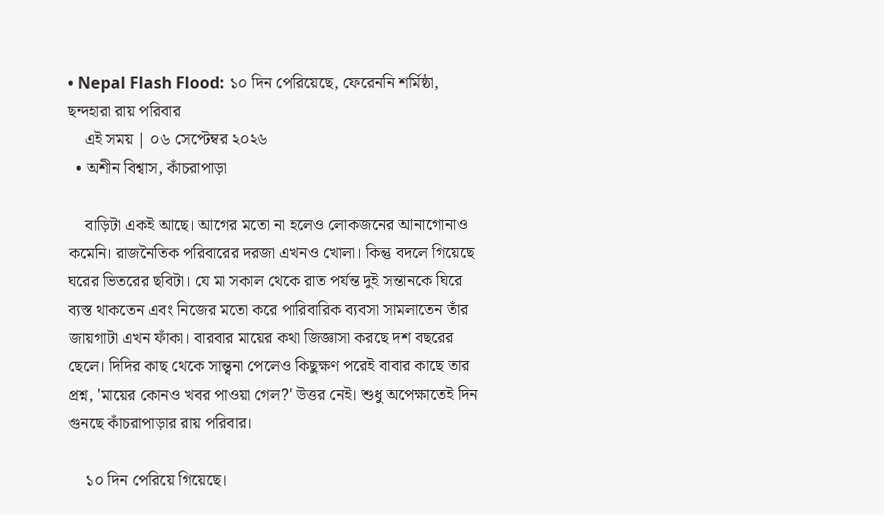• Nepal Flash Flood: ১০ দিন পেরিয়েছে, ফেরেননি শর্মিষ্ঠা, ছন্দহারা রায় পরিবার
    এই সময় | ০৬ সেপ্টেম্বর ২০২৬
  • অশীন বিশ্বাস, কাঁচরাপাড়া

    বাড়িটা একই আছে। আগের মতো না হলেও লোকজনের আনাগোনাও কমেনি। রাজনৈতিক পরিবারের দরজা এখনও খোলা। কিন্তু বদলে গিয়েছে ঘরের ভিতরের ছবিটা। যে মা সকাল থেকে রাত পর্যন্ত দুই সন্তানকে ঘিরে ব্যস্ত থাকতেন এবং নিজের মতো করে পারিবারিক ব্যবসা সামলাতেন তাঁর জায়গাটা এখন ফাঁকা। বারবার মায়ের কথা জিজ্ঞাসা করছে দশ বছরের ছেলে। দিদির কাছ থেকে সান্ত্বনা পেলেও কিছুক্ষণ পরেই বাবার কাছে তার প্রশ্ন, 'মায়ের কোনও খবর পাওয়া গেল?' উত্তর নেই। শুধু অপেক্ষাতেই দিন গুনছে কাঁচরাপাড়ার রায় পরিবার।

    ১০ দিন পেরিয়ে গিয়েছে।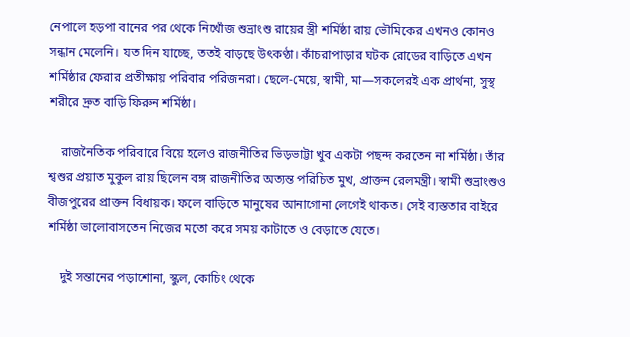নেপালে হড়পা বানের পর থেকে নিখোঁজ শুভ্রাংশু রায়ের স্ত্রী শর্মিষ্ঠা রায় ভৌমিকের এখনও কোনও সন্ধান মেলেনি। যত দিন যাচ্ছে, ততই বাড়ছে উৎকণ্ঠা। কাঁচরাপাড়ার ঘটক রোডের বাড়িতে এখন শর্মিষ্ঠার ফেরার প্রতীক্ষায় পরিবার পরিজনরা। ছেলে-মেয়ে, স্বামী, মা—সকলেরই এক প্রার্থনা, সুস্থ শরীরে দ্রুত বাড়ি ফিরুন শর্মিষ্ঠা।

    রাজনৈতিক পরিবারে বিয়ে হলেও রাজনীতির ভিড়ভাট্টা খুব একটা পছন্দ করতেন না শর্মিষ্ঠা। তাঁর শ্বশুর প্রয়াত মুকুল রায় ছিলেন বঙ্গ রাজনীতির অত্যন্ত পরিচিত মুখ, প্রাক্তন রেলমন্ত্রী। স্বামী শুভ্রাংশুও বীজপুরের প্রাক্তন বিধায়ক। ফলে বাড়িতে মানুষের আনাগোনা লেগেই থাকত। সেই ব্যস্ততার বাইরে শর্মিষ্ঠা ভালোবাসতেন নিজের মতো করে সময় কাটাতে ও বেড়াতে যেতে।

    দুই সন্তানের পড়াশোনা, স্কুল, কোচিং থেকে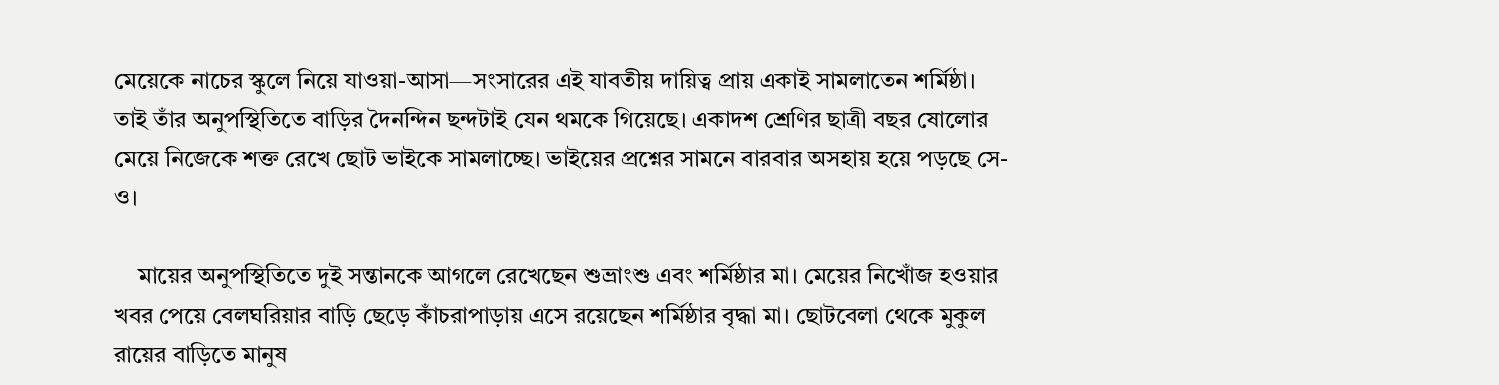মেয়েকে নাচের স্কুলে নিয়ে যাওয়া-আসা—সংসারের এই যাবতীয় দায়িত্ব প্রায় একাই সামলাতেন শর্মিষ্ঠা। তাই তাঁর অনুপস্থিতিতে বাড়ির দৈনন্দিন ছন্দটাই যেন থমকে গিয়েছে। একাদশ শ্রেণির ছাত্রী বছর ষোলোর মেয়ে নিজেকে শক্ত রেখে ছোট ভাইকে সামলাচ্ছে। ভাইয়ের প্রশ্নের সামনে বারবার অসহায় হয়ে পড়ছে সে-ও।

    মায়ের অনুপস্থিতিতে দুই সন্তানকে আগলে রেখেছেন শুভ্রাংশু এবং শর্মিষ্ঠার মা। মেয়ের নিখোঁজ হওয়ার খবর পেয়ে বেলঘরিয়ার বাড়ি ছেড়ে কাঁচরাপাড়ায় এসে রয়েছেন শর্মিষ্ঠার বৃদ্ধা মা। ছোটবেলা থেকে মুকুল রায়ের বাড়িতে মানুষ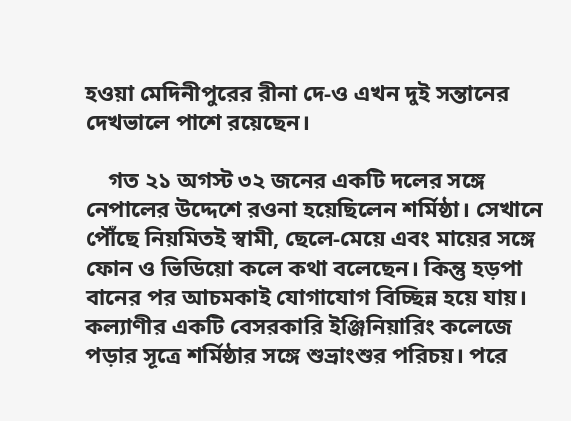হওয়া মেদিনীপুরের রীনা দে-ও এখন দুই সন্তানের দেখভালে পাশে রয়েছেন।

    গত ২১ অগস্ট ৩২ জনের একটি দলের সঙ্গে নেপালের উদ্দেশে রওনা হয়েছিলেন শর্মিষ্ঠা। সেখানে পৌঁছে নিয়মিতই স্বামী, ছেলে-মেয়ে এবং মায়ের সঙ্গে ফোন ও ভিডিয়ো কলে কথা বলেছেন। কিন্তু হড়পা বানের পর আচমকাই যোগাযোগ বিচ্ছিন্ন হয়ে যায়। কল্যাণীর একটি বেসরকারি ইঞ্জিনিয়ারিং কলেজে পড়ার সূত্রে শর্মিষ্ঠার সঙ্গে শুভ্রাংশুর পরিচয়। পরে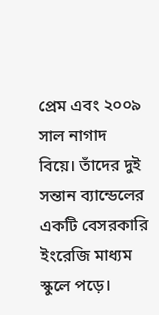প্রেম এবং ২০০৯ সাল নাগাদ বিয়ে। তাঁদের দুই সন্তান ব্যান্ডেলের একটি বেসরকারি ইংরেজি মাধ্যম স্কুলে পড়ে।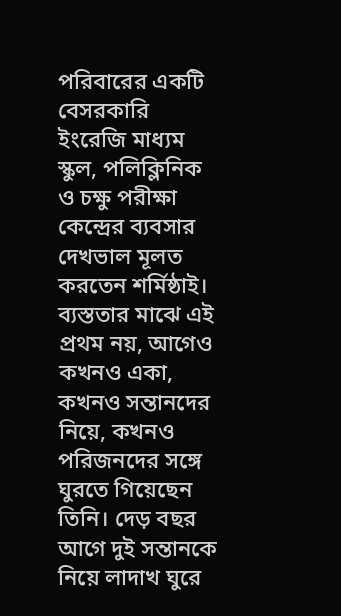পরিবারের একটি বেসরকারি ইংরেজি মাধ্যম স্কুল, পলিক্লিনিক ও চক্ষু পরীক্ষা কেন্দ্রের ব্যবসার দেখভাল মূলত করতেন শর্মিষ্ঠাই। ব্যস্ততার মাঝে এই প্রথম নয়, আগেও কখনও একা, কখনও সন্তানদের নিয়ে, কখনও পরিজনদের সঙ্গে ঘুরতে গিয়েছেন তিনি। দেড় বছর আগে দুই সন্তানকে নিয়ে লাদাখ ঘুরে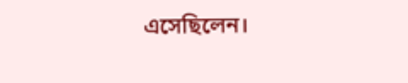এসেছিলেন।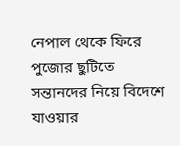নেপাল থেকে ফিরে পুজোর ছুটিতে সন্তানদের নিয়ে বিদেশে যাওয়ার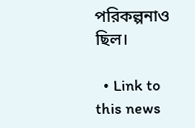পরিকল্পনাও ছিল।

  • Link to this news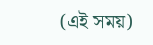(এই সময়)